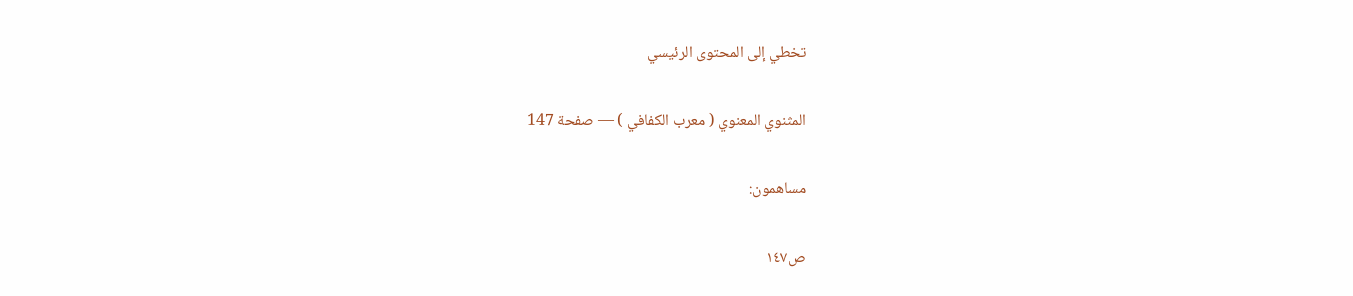تخطي إلى المحتوى الرئيسي

المثنوي المعنوي ( معرب الكفافي ) — صفحة 147

مساهمون:

ص١٤٧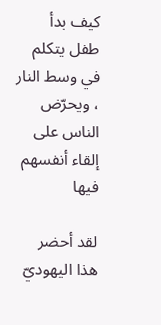كيف بدأ طفل يتكلم في وسط النار ، ويحرّض الناس على إلقاء أنفسهم فيها

لقد أحضر هذا اليهوديّ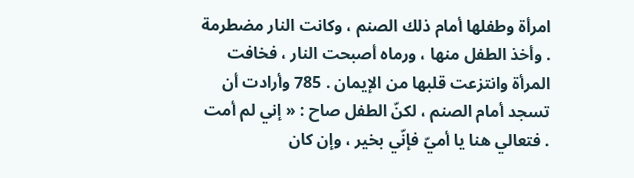امرأة وطفلها أمام ذلك الصنم ، وكانت النار مضطرمة . وأخذ الطفل منها ، ورماه أصبحت النار ، فخافت المرأة وانتزعت قلبها من الإيمان . 785 وأرادت أن تسجد أمام الصنم ، لكنّ الطفل صاح : « إني لم أمت . فتعالي هنا يا أميّ فإنّي بخير ، وإن كان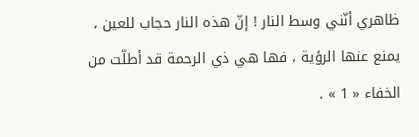ظاهري أنّني وسط النار ! إنّ هذه النار حجاب للعين ، يمنع عنها الرؤية ، فها هي ذي الرحمة قد أطلّت من الخفاء « 1 » .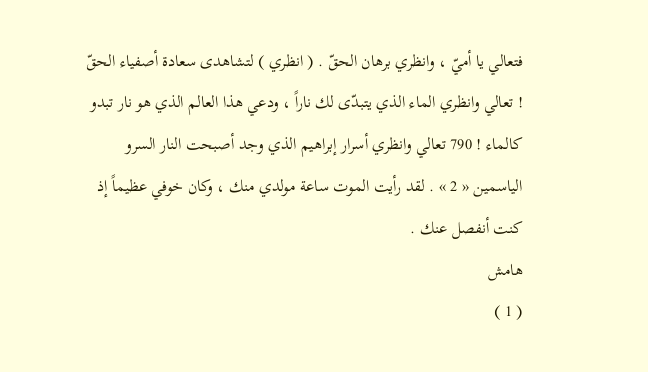فتعالي يا أميّ ، وانظري برهان الحقّ . ( انظري ) لتشاهدى سعادة أصفياء الحقّ ! تعالي وانظري الماء الذي يتبدّى لك ناراً ، ودعي هذا العالم الذي هو نار تبدو كالماء ! 790 تعالي وانظري أسرار إبراهيم الذي وجد أصبحت النار السرو الياسمين « 2 » . لقد رأيت الموت ساعة مولدي منك ، وكان خوفي عظيماً إذ كنت أنفصل عنك .
هامش
( 1 )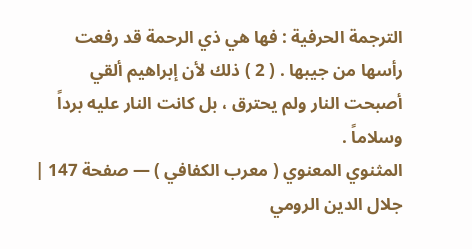الترجمة الحرفية : فها هي ذي الرحمة قد رفعت رأسها من جيبها . ( 2 ) ذلك لأن إبراهيم ألقي أصبحت النار ولم يحترق ، بل كانت النار عليه برداً وسلاماً .
المثنوي المعنوي ( معرب الكفافي ) — صفحة 147 | جلال الدين الرومي